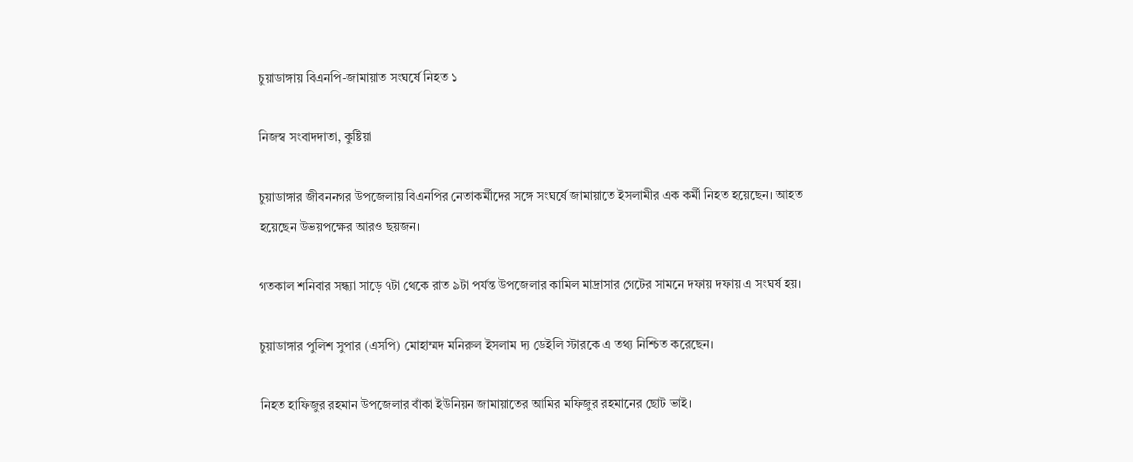চুয়াডাঙ্গায় বিএনপি-জামায়াত সংঘর্ষে নিহত ১

নিজস্ব সংবাদদাতা, কুষ্টিয়া

চুয়াডাঙ্গার জীবননগর উপজেলায় বিএনপির নেতাকর্মীদের সঙ্গে সংঘর্ষে জামায়াতে ইসলামীর এক কর্মী নিহত হয়েছেন। আহত হয়েছেন উভয়পক্ষের আরও ছয়জন।

গতকাল শনিবার সন্ধ্যা সাড়ে ৭টা থেকে রাত ৯টা পর্যন্ত উপজেলার কামিল মাদ্রাসার গেটের সামনে দফায় দফায় এ সংঘর্ষ হয়।

চুয়াডাঙ্গার পুলিশ সুপার (এসপি) মোহাম্মদ মনিরুল ইসলাম দ্য ডেইলি স্টারকে এ তথ্য নিশ্চিত করেছেন।

নিহত হাফিজুর রহমান উপজেলার বাঁকা ইউনিয়ন জামায়াতের আমির মফিজুর রহমানের ছোট ভাই।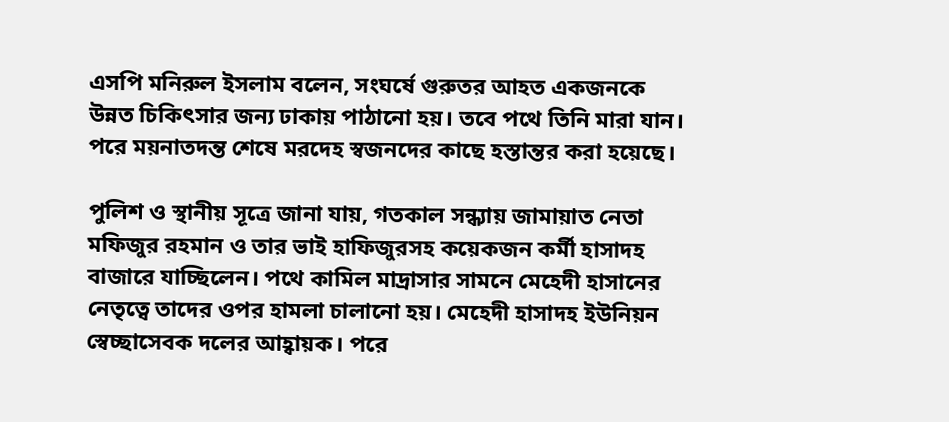এসপি মনিরুল ইসলাম বলেন, সংঘর্ষে গুরুতর আহত একজনকে উন্নত চিকিৎসার জন্য ঢাকায় পাঠানো হয়। তবে পথে তিনি মারা যান। পরে ময়নাতদন্ত শেষে মরদেহ স্বজনদের কাছে হস্তান্তর করা হয়েছে।

পুলিশ ও স্থানীয় সূত্রে জানা যায়, গতকাল সন্ধ্যায় জামায়াত নেতা মফিজুর রহমান ও তার ভাই হাফিজুরসহ কয়েকজন কর্মী হাসাদহ বাজারে যাচ্ছিলেন। পথে কামিল মাদ্রাসার সামনে মেহেদী হাসানের নেতৃত্বে তাদের ওপর হামলা চালানো হয়। মেহেদী হাসাদহ ইউনিয়ন স্বেচ্ছাসেবক দলের আহ্বায়ক। পরে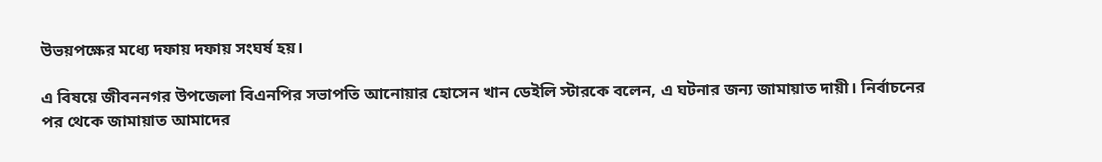উভয়পক্ষের মধ্যে দফায় দফায় সংঘর্ষ হয়।

এ বিষয়ে জীবননগর উপজেলা বিএনপির সভাপতি আনোয়ার হোসেন খান ডেইলি স্টারকে বলেন, এ ঘটনার জন্য জামায়াত দায়ী। নির্বাচনের পর থেকে জামায়াত আমাদের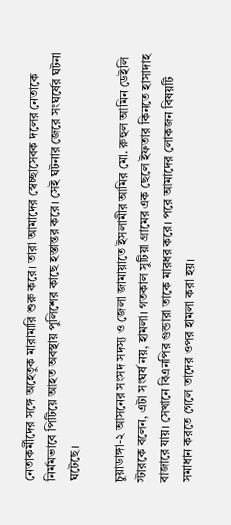নেতাকর্মীদের সঙ্গে অহেতুক মারামারি শুরু করে। তারা আমাদের স্বেচ্ছাসেবক দলের নেতাকে নির্মমভাবে পিটিয়ে আহত অবস্থায় পুলিশের কাছে হস্তান্তর করে। সেই ঘটনার জেরে সংঘর্ষের ঘটনা ঘটেছে।

চুয়াডাঙ্গা-২ আসনের সংসদ সদস্য ও জেলা জামায়াতে ইসলামীর আমির মো. রুহুল আমিন ডেইলি স্টারকে বলেন, এটা সংঘর্ষ নয়, হামলা। গতকাল সুটিয়া গ্রামের এক ছেলে ইফতার কিনতে হাসাদাহ বাজারে যায়। সেখানে বিএনপির গুন্ডারা তাকে মারধর করে। পরে আমাদের লোকজন বিষয়টি সমাধান করতে গেলে তাদের ওপর হামলা করা হয়।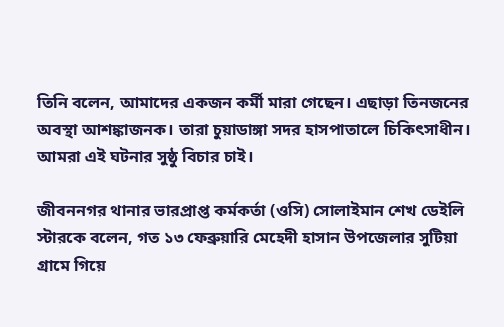তিনি বলেন, আমাদের একজন কর্মী মারা গেছেন। এছাড়া তিনজনের অবস্থা আশঙ্কাজনক। তারা চুয়াডাঙ্গা সদর হাসপাতালে চিকিৎসাধীন। আমরা এই ঘটনার সুষ্ঠু বিচার চাই।

জীবননগর থানার ভারপ্রাপ্ত কর্মকর্তা (ওসি) সোলাইমান শেখ ডেইলি স্টারকে বলেন, গত ১৩ ফেব্রুয়ারি মেহেদী হাসান উপজেলার সুটিয়া গ্রামে গিয়ে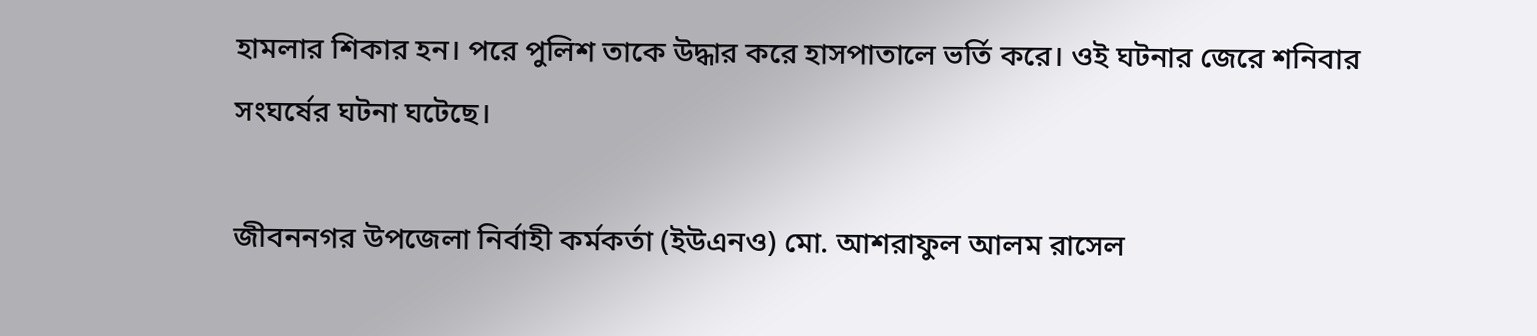হামলার শিকার হন। পরে পুলিশ তাকে উদ্ধার করে হাসপাতালে ভর্তি করে। ওই ঘটনার জেরে শনিবার সংঘর্ষের ঘটনা ঘটেছে।

জীবননগর উপজেলা নির্বাহী কর্মকর্তা (ইউএনও) মো. আশরাফুল আলম রাসেল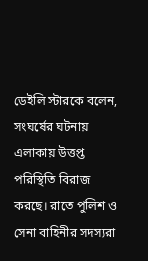ডেইলি স্টারকে বলেন, সংঘর্ষের ঘটনায় এলাকায় উত্তপ্ত পরিস্থিতি বিরাজ করছে। রাতে পুলিশ ও সেনা বাহিনীর সদস্যরা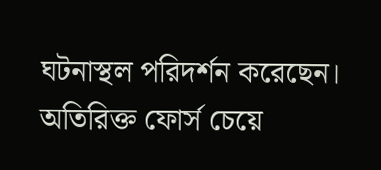ঘটনাস্থল পরিদর্শন করেছেন। অতিরিক্ত ফোর্স চেয়ে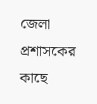জেলা প্রশাসকের কাছে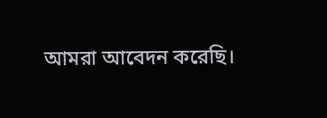আমরা আবেদন করেছি।